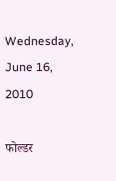Wednesday, June 16, 2010

फोल्डर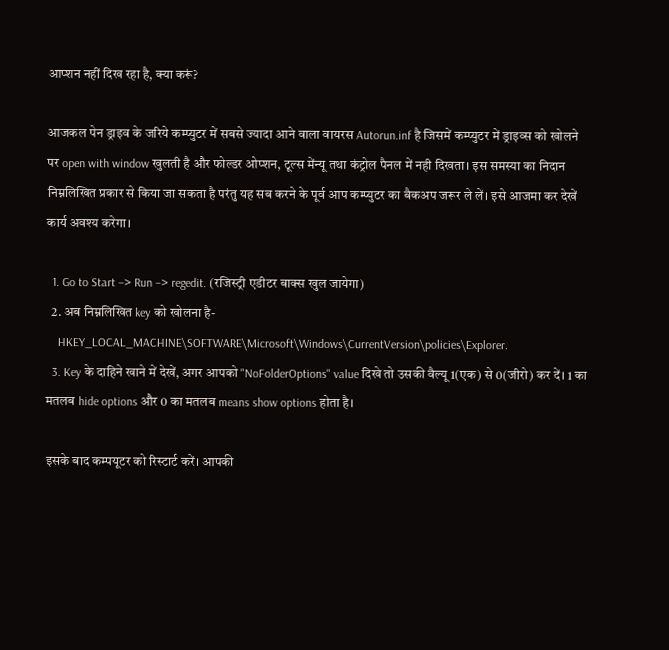आप्शन नहीं दिख रहा है, क्या करूं?

आजकल पेन ड्राइव के जरिये कम्प्युटर में सबसे ज्यादा आने वाला वायरस Autorun.inf है जिसमें कम्प्युटर में ड्राइव्स को खोलने पर open with window खुलती है और फोल्डर ओप्शन, टूल्स मेंन्यू तथा कंट्रोल पैनल में नही दिखता। इस समस्या का निदान निम्नलिखित प्रकार से किया जा सकता है परंतु यह सब करने के पूर्व आप कम्प्युटर का बैकअप जरूर ले लें। इसे आजमा कर देखें कार्य अवश्य करेगा।

  1. Go to Start –> Run –> regedit. (रजिस्ट्री एडीटर बाक्स खुल जायेगा)
  2. अब निम्नलिखित key को खोलना है-
    HKEY_LOCAL_MACHINE\SOFTWARE\Microsoft\Windows\CurrentVersion\policies\Explorer.
  3. Key के दाहिने खाने में देखें, अगर आपको "NoFolderOptions" value दिखे तो उसकी वैल्यू 1(एक) से 0(जीरो) कर दें। 1 का मतलब hide options और 0 का मतलब means show options होता है।

इसके बाद कम्पयूटर को रिस्टार्ट करें। आपकी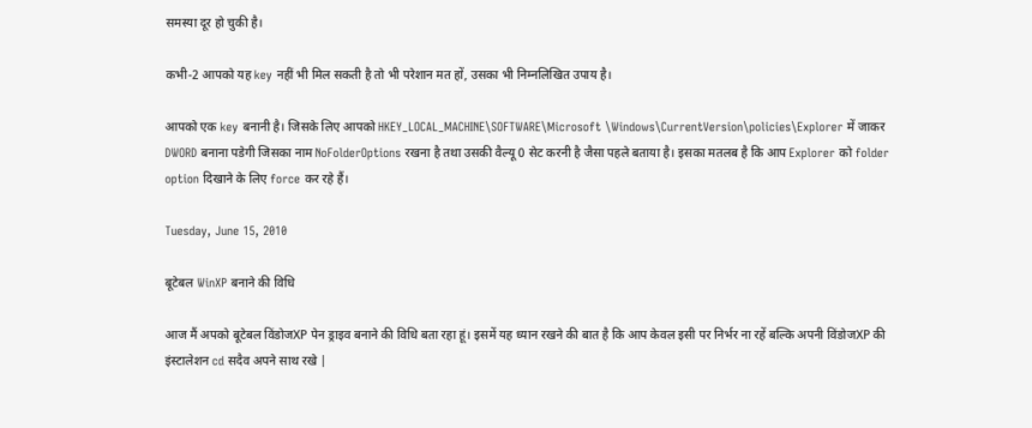समस्या दूर हो चुकी है।

कभी-2 आपको यह key नहीं भी मिल सकती है तो भी परेशान मत हों, उसका भी निम्नलिखित उपाय है।

आपको एक key बनानी है। जिसके लिए आपको HKEY_LOCAL_MACHINE\SOFTWARE\Microsoft \Windows\CurrentVersion\policies\Explorer में जाकर DWORD बनाना पडे‌गी जिसका नाम NoFolderOptions रखना है तथा उसकी वैल्यू 0 सेट करनी है जैसा पहले बताया है। इसका मतलब है कि आप Explorer को folder option दिखाने के लिए force कर रहे हैं।

Tuesday, June 15, 2010

बूटेबल WinXP बनाने की विधि

आज मैं अपको बूटेबल विंडोजXP पेन ड्राइव बनाने की विधि बता रहा हूं। इसमें यह ध्यान रखने की बात है कि आप केवल इसी पर निर्भर ना रहें बल्कि अपनी विंडोजXP की इंस्टालेशन cd सदैव अपने साथ रखे |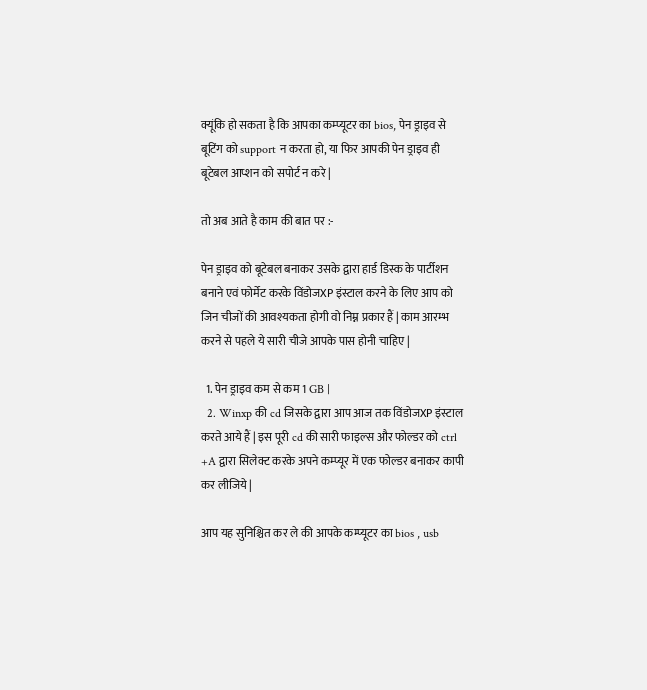क्यूंकि हो सकता है कि आपका कम्प्यूटर का bios, पेन ड्राइव से बूटिंग को support न करता हो, या फिर आपकी पेन ड्राइव ही बूटेबल आप्शन को सपोर्ट न करे |

तो अब आते है काम की बात पर :-

पेन ड्राइव को बूटेबल बनाकर उसके द्वारा हार्ड डिस्क के पार्टीशन बनाने एवं फोर्मेट करके विंडोजXP इंस्टाल करने के लिए आप को जिन चीजों की आवश्यकता होगी वो निम्न प्रकार हैं | काम आरम्भ करने से पहले ये सारी चीजे आपके पास होनी चाहिए |

  1. पेन ड्राइव कम से कम 1 GB |
  2. Winxp की cd जिसके द्वारा आप आज तक विंडोजXP इंस्टाल करते आये हैं | इस पूरी cd की सारी फाइल्स और फोल्डर को ctrl +A द्वारा सिलेक्ट करके अपने कम्प्यूर में एक फोल्डर बनाकर कापी कर लीजिये |

आप यह सुनिश्चित कर ले की आपके कम्प्यूटर का bios , usb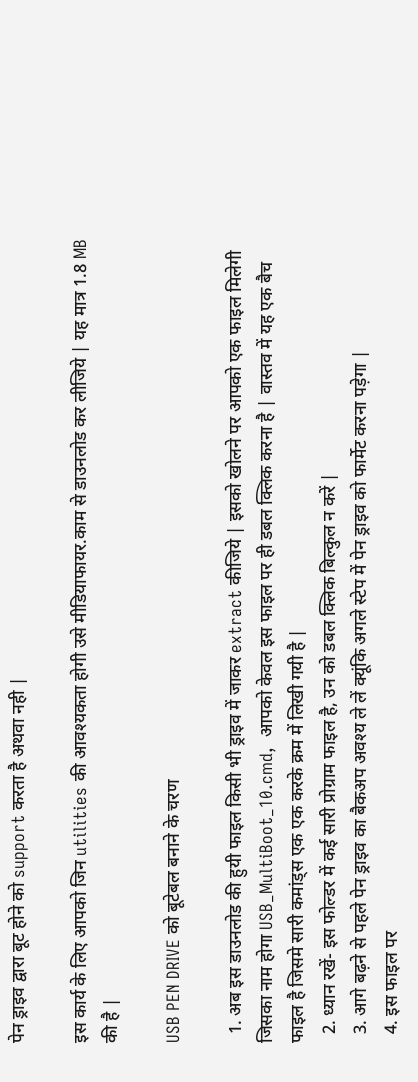पेन ड्राइव द्वारा बूट होने को support करता है अथवा नही |

इस कार्य के लिए आपको जिन utilities की आवश्यकता होगी उसे मीडियाफायर.काम से डाउनलोड कर लीजिये | यह मात्र 1.8 MB की है |

USB PEN DRIVE को बूटेबल बनाने के चरण

  1. अब इस डाउनलोड की हुयी फाइल किसी भी ड्राइव में जाकर extract कीजिये | इसको खोलने पर आपको एक फाइल मिलेगी जिसका नाम होगा USB_MultiBoot_10.cmd,  आपको केवल इस फाइल पर ही डबल क्लिक करना है | वास्तव में यह एक बैच फाइल है जिसमे सारी कमांड्स एक एक करके क्रम में लिखी गयी है |
  2. ध्यान रखें- इस फोल्डर में कई सारी प्रोग्राम फाइल है, उन को डबल क्लिक बिल्कुल न करें |
  3. आगे बढ़ने से पहले पेन ड्राइव का बैकअप अवश्य ले लें क्यूंकि अगले स्टेप में पेन ड्राइव को फार्मेट करना पड़ेगा |
  4. इस फाइल पर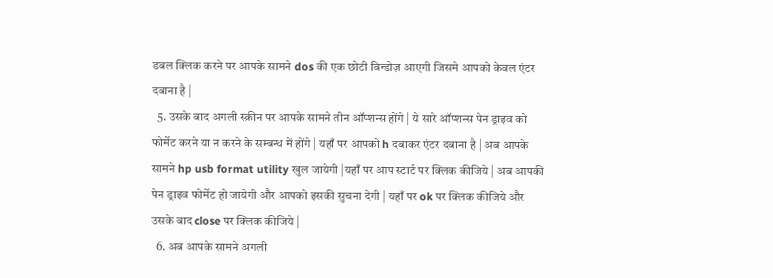डबल क्लिक करने पर आपके सामने dos की एक छोटी विन्डोज़ आएगी जिसमे आपको केवल एंटर दबाना है |
  5. उसके बाद अगली स्क्रीन पर आपके सामने तीन ऑप्शन्स होंगे | ये सारे ऑप्शन्स पेन ड्राइव को फोर्मेट करने या न करने के सम्बन्ध में होंगे | यहाँ पर आपको h दबाकर एंटर दबाना है | अब आपके सामने hp usb format utility खुल जायेगी |यहाँ पर आप स्टार्ट पर क्लिक कीजिये | अब आपकी पेन ड्राइव फोर्मेट हो जायेगी और आपको इसकी सुचना देगी | यहाँ पर ok पर क्लिक कीजिये और उसके बाद close पर क्लिक कीजिये |
  6. अब आपके सामने अगली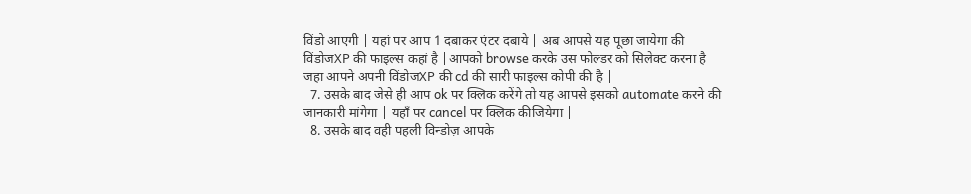विंडो आएगी | यहां पर आप 1 दबाकर एंटर दबाये | अब आपसे यह पूछा जायेगा की विंडोजXP की फाइल्स कहां है |आपको browse करके उस फोल्डर को सिलेक्ट करना है जहा आपने अपनी विंडोजXP की cd की सारी फाइल्स कोपी की है |
  7. उसके बाद जेसे ही आप ok पर क्लिक करेंगे तो यह आपसे इसको automate करने की जानकारी मांगेगा | यहाँ पर cancel पर क्लिक कीजियेगा |
  8. उसके बाद वही पहली विन्डोज़ आपके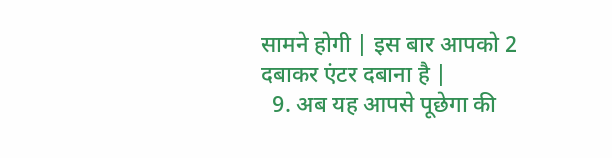सामने होगी | इस बार आपको 2 दबाकर एंटर दबाना है |
  9. अब यह आपसे पूछेगा की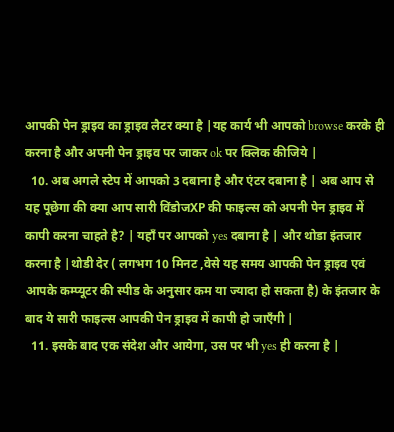आपकी पेन ड्राइव का ड्राइव लैटर क्या है |यह कार्य भी आपको browse करके ही करना है और अपनी पेन ड्राइव पर जाकर ok पर क्लिक कीजिये |
  10. अब अगले स्टेप में आपको 3 दबाना है और एंटर दबाना है | अब आप से यह पूछेगा की क्या आप सारी विंडोजXP की फाइल्स को अपनी पेन ड्राइव में कापी करना चाहते है? | यहाँ पर आपको yes दबाना है | और थोडा इंतजार करना है |थोडी देर ( लगभग 10 मिनट ,वेसे यह समय आपकी पेन ड्राइव एवं आपके कम्प्यूटर की स्पीड के अनुसार कम या ज्यादा हो सकता है) के इंतजार के बाद ये सारी फाइल्स आपकी पेन ड्राइव में कापी हो जाएँगी |
  11. इसके बाद एक संदेश और आयेगा, उस पर भी yes ही करना है |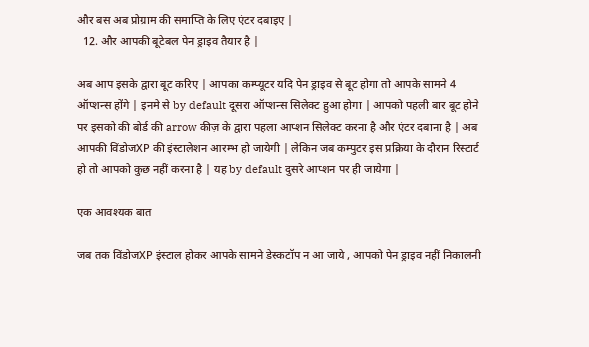और बस अब प्रोग्राम की समाप्ति के लिए एंटर दबाइए |
  12. और आपकी बूटेबल पेन ड्राइव तैयार है |

अब आप इसके द्वारा बूट करिए | आपका कम्प्यूटर यदि पेन ड्राइव से बूट होगा तो आपके सामने 4 ऑप्शन्स होंगे | इनमे से by default दूसरा ऑप्शन्स सिलेक्ट हुआ होगा | आपको पहली बार बूट होने पर इसको की बोर्ड की arrow कीज़ के द्वारा पहला आप्शन सिलेक्ट करना है और एंटर दबाना है | अब आपकी विंडोजXP की इंस्टालेशन आरम्भ हो जायेगी | लेकिन जब कम्पुटर इस प्रक्रिया के दौरान रिस्टार्ट हो तो आपको कुछ नहीं करना है | यह by default दुसरे आप्शन पर ही जायेगा |

एक आवश्यक बात

जब तक विंडोजXP इंस्टाल होकर आपके सामने डेस्कटॉप न आ जाये , आपको पेन ड्राइव नहीं निकालनी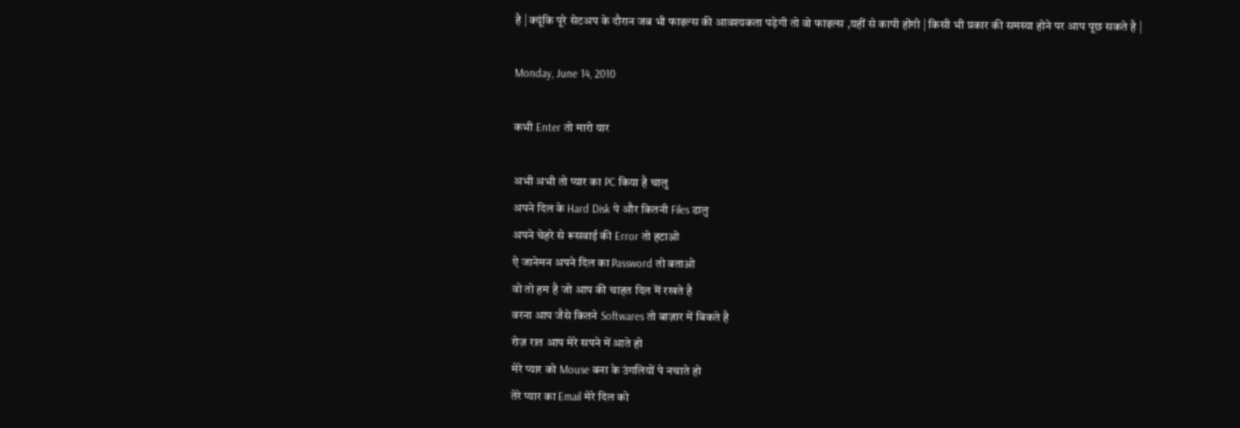है | क्यूंकि पूरे सेटअप के दौरान जब भी फाइल्स की आवश्यकता पड़ेगी तो वो फाइल्स ,यहीं से कापी होंगी | किसी भी प्रकार की समस्या होने पर आप पूछ सकते है |

Monday, June 14, 2010

कभी Enter तो मारो यार

अभी अभी तो प्यार का PC किया है चालु
अपने दिल के Hard Disk पे और कितनी Files डालु
अपने चेहरे से रूसवाई की Error तो हटाओ
ऐ जानेमन अपने दिल का Password तो बताओ
वो तो हम है जो आप की चाहत दिल मॆं रखते है
वरना आप जैसे कितने Softwares तो बाज़ार में बिकते है
रोज़ रात आप मेरे सपने में आते हो
मेरे प्यार को Mouse बना के उंगलियों पे नचाते हो
तेरे प्यार का Email मेरे दिल को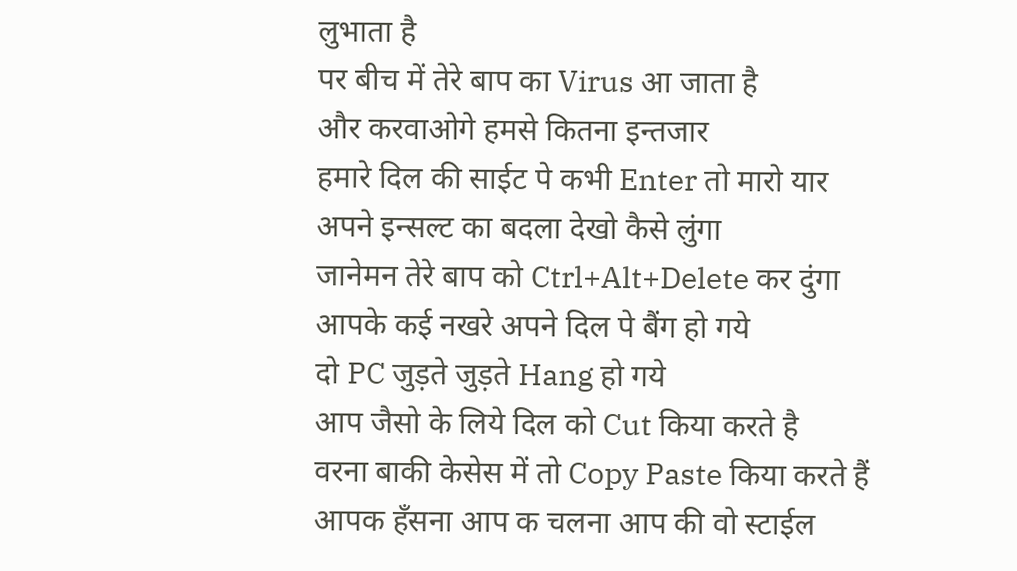लुभाता है
पर बीच में तेरे बाप का Virus आ जाता है
और करवाओगे हमसे कितना इन्तजार
हमारे दिल की साईट पे कभी Enter तो मारो यार
अपने इन्सल्ट का बदला देखो कैसे लुंगा
जानेमन तेरे बाप को Ctrl+Alt+Delete कर दुंगा
आपके कई नखरे अपने दिल पे बैंग हो गये
दो PC जुड़ते जुड़ते Hang हो गये
आप जैसो के लिये दिल को Cut किया करते है
वरना बाकी केसेस में तो Copy Paste किया करते हैं
आपक हँसना आप क चलना आप की वो स्टाईल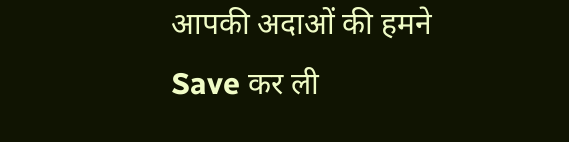आपकी अदाओं की हमने Save कर ली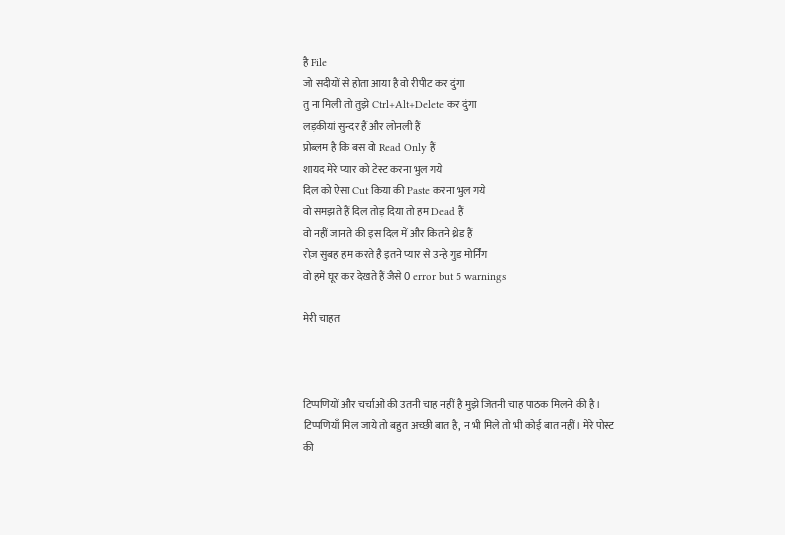है File
जो सदीयों से होता आया है वो रीपीट कर दुंगा
तु ना मिली तो तुझे Ctrl+Alt+Delete कर दुंगा
लड़कीयां सुन्दर हैं और लोनली हैं
प्रोब्लम है कि बस वो Read Only हैं
शायद मेरे प्यार को टेस्ट करना भुल गये
दिल को ऐसा Cut किया की Paste करना भुल गये
वो समझते हैं दिल तोड़ दिया तो हम Dead हैं
वो नहीं जानते की इस दिल में और कितने थ्रेड हैं
रोज़ सुबह हम करते है इतने प्यार से उन्हे गुड मोर्निंग
वो हमे घूर कर देखते हैं जैसे 0 error but 5 warnings

मेरी चाहत



टिप्पणियों और चर्चाओं की उतनी चाह नहीं है मुझे जितनी चाह पाठक मिलने की है। टिप्पणियाँ मिल जाये तो बहुत अच्छी बात है, न भी मिले तो भी कोई बात नहीं। मेरे पोस्ट की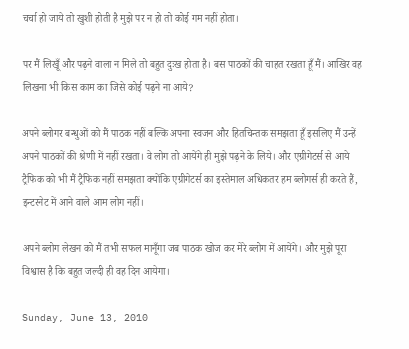चर्चा हो जाये तो खुशी होती है मुझे पर न हो तो कोई गम नहीं होता।

पर मैं लिखूँ और पढ़ने वाला न मिले तो बहुत दुःख होता है। बस पाठकों की चाहत रखता हूँ मैं। आखिर वह लिखना भी किस काम का जिसे कोई पढ़ने ना आये?

अपने ब्लोगर बन्धुओं को मैं पाठक नहीं बल्कि अपना स्वजन और हितचिन्तक समझता हूँ इसलिए मैं उन्हें अपने पाठकों की श्रेणी में नहीं रखता। वे लोग तो आयेंगे ही मुझे पढ़ने के लिये। और एग्रीगेटर्स से आये ट्रैफिक को भी मैं ट्रैफिक नहीं समझता क्योंकि एग्रीगेटर्स का इस्तेमाल अधिकतर हम ब्लोगर्स ही करते हैं, इन्टरनेट में आने वाले आम लोग नहीं।

अपने ब्लोग लेखन को मैं तभी सफल मानूँगा जब पाठक खोज कर मेरे ब्लोग में आयेंगे। और मुझे पूरा विश्वास है कि बहुत जल्दी ही वह दिन आयेगा।

Sunday, June 13, 2010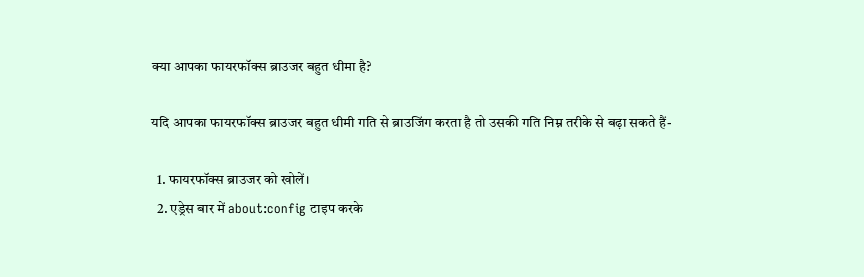क्या आपका फायरफॉक्स ब्राउजर बहुत धीमा है?

यदि आपका फायरफॉक्स ब्राउजर बहुत धीमी गति से ब्राउजिंग करता है तो उसकी गति निम्न तरीके से बढ़ा सकते हैं-

  1. फायरफॉक्स ब्राउजर को खोलें।
  2. एड्रेस बार में about:config टाइप करके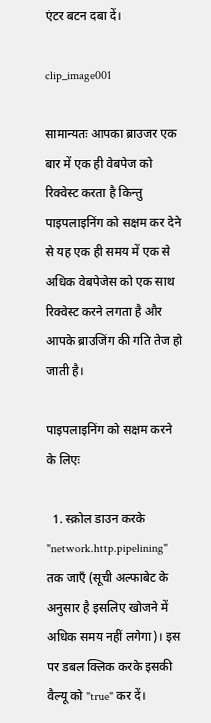एंटर बटन दबा दें।

clip_image001

सामान्यतः आपका ब्राउजर एक बार में एक ही वेबपेज को रिक्वेस्ट करता है किन्तु पाइपलाइनिंग को सक्षम कर देने से यह एक ही समय में एक से अधिक वेबपेजेस को एक साथ रिक्वेस्ट करने लगता है और आपके ब्राउजिंग की गति तेज हो जाती है।

पाइपलाइनिंग को सक्षम करने के लिएः

  1. स्क्रोल डाउन करके "network.http.pipelining" तक जाएँ (सूची अल्फाबेट के अनुसार है इसलिए खोजने में अधिक समय नहीं लगेगा)। इस पर डबल क्लिक करके इसकी वैल्यू को "true" कर दें।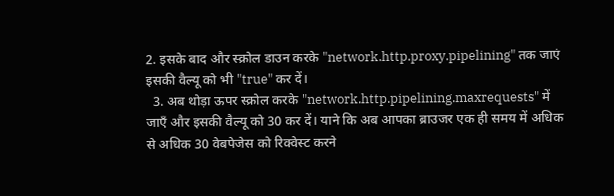2. इसके बाद और स्क्रोल डाउन करके "network.http.proxy.pipelining" तक जाएं इसकी वैल्यू को भी "true" कर दें।
  3. अब थोड़ा ऊपर स्क्रोल करके "network.http.pipelining.maxrequests" में जाएँ और इसकी वैल्यू को 30 कर दें। याने कि अब आपका ब्राउजर एक ही समय में अधिक से अधिक 30 वेबपेजेस को रिक्वेस्ट करने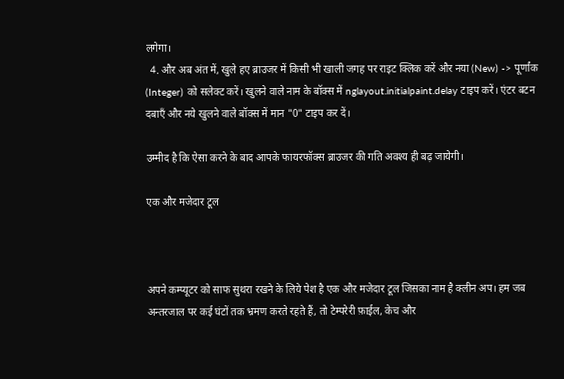लगेगा।
  4. और अब अंत में, खुले हए ब्राउजर में किसी भी खाली जगह पर राइट क्लिक करें और नया (New) -> पूर्णांक (Integer) को सलेक्ट करें। खुलने वाले नाम के बॉक्स में nglayout.initialpaint.delay टाइप करें। एंटर बटन दबाएँ और नये खुलने वाले बॉक्स में मान "0" टाइप कर दें।

उम्मीद है कि ऐसा करने के बाद आपके फायरफॉक्स ब्राउजर की गति अवश्य ही बढ़ जायेगी।

एक और मजेदार टूल



अपने कम्प्यूटर को साफ सुथरा रखने के लिये पेश है एक और मजेदार टूल जिसका नाम है क्लीन अप। हम जब अन्तरजाल पर कई घंटों तक भ्रमण करते रहते हैं, तो टेम्परेरी फ़ाईल, केच और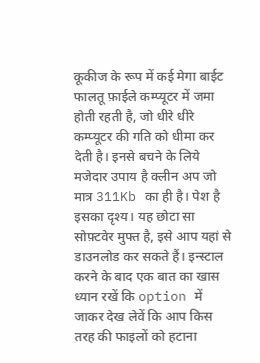कूकीज के रूप में कई मेगा बाईट फालतू फ़ाईले कम्प्यूटर में जमा होती रहती है, जो धीरे धीरे कम्प्यूटर की गति को धीमा कर देती है। इनसे बचने के लिये मजेदार उपाय है क्लीन अप जो मात्र 311Kb का ही है। पेश है इसका दृश्य। यह छोटा सा सोफ़्टवेर मुफ्त है, इसे आप यहां से डाउनलोड कर सकते हैं। इन्स्टाल करने के बाद एक बात का खास ध्यान रखें कि option में जाकर देख लेवें कि आप किस तरह की फाइलों को हटाना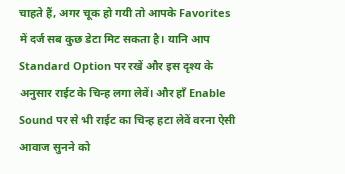चाहते हैं, अगर चूक हो गयी तो आपके Favorites में दर्ज सब कुछ डेटा मिट सकता है। यानि आप Standard Option पर रखें और इस दृश्य के अनुसार राईट के चिन्ह लगा लेवें। और हाँ Enable Sound पर से भी राईट का चिन्ह हटा लेवें वरना ऐसी आवाज सुनने को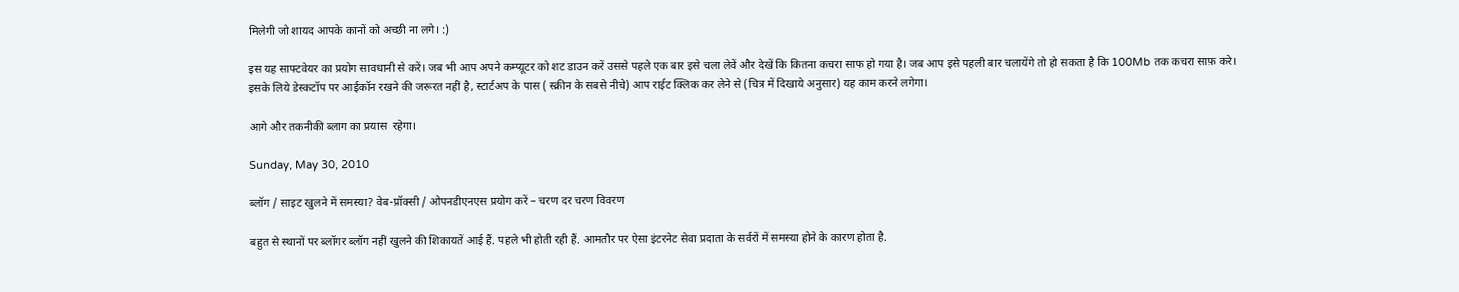मिलेगी जो शायद आपके कानों को अच्छी ना लगे। :)

इस यह साफ्टवेयर का प्रयोग सावधानी से करें। जब भी आप अपने कम्प्य़ूटर को शट डाउन करें उससे पहले एक बार इसे चला लेवें और देखें कि कितना कचरा साफ हो गया है। जब आप इसे पहली बार चलायेंगे तो हो सकता है कि 100Mb तक कचरा साफ़ करे।
इसके लिये डेस्कटॉप पर आईकॉन रखने की जरूरत नहीं है, स्टार्टअप के पास ( स्क्रीन के सबसे नीचे) आप राईट क्लिक कर लेने से (चित्र में दिखाये अनुसार) यह काम करने लगेगा।

आगे और तकनीकी ब्लाग का प्रयास  रहेगा।

Sunday, May 30, 2010

ब्लॉग / साइट खुलने में समस्या? वेब-प्रॉक्सी / ओपनडीएनएस प्रयोग करें – चरण दर चरण विवरण

बहुत से स्थानों पर ब्लॉगर ब्लॉग नहीं खुलने की शिकायतें आई हैं. पहले भी होती रही हैं. आमतौर पर ऐसा इंटरनेट सेवा प्रदाता के सर्वरों में समस्या होने के कारण होता है.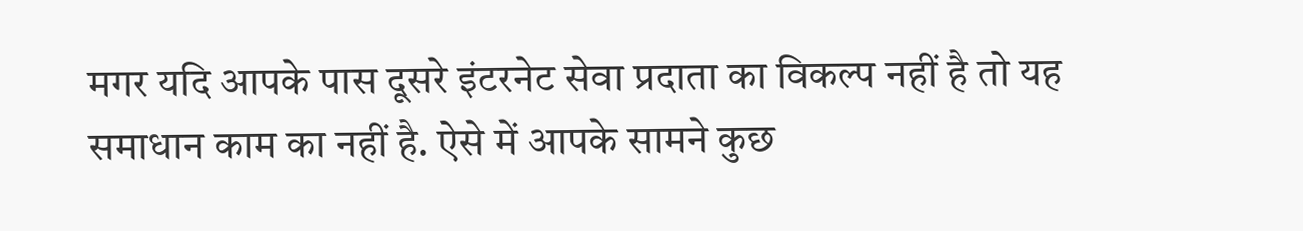मगर यदि आपके पास दूसरे इंटरनेट सेवा प्रदाता का विकल्प नहीं है तो यह समाधान काम का नहीं है. ऐसे में आपके सामने कुछ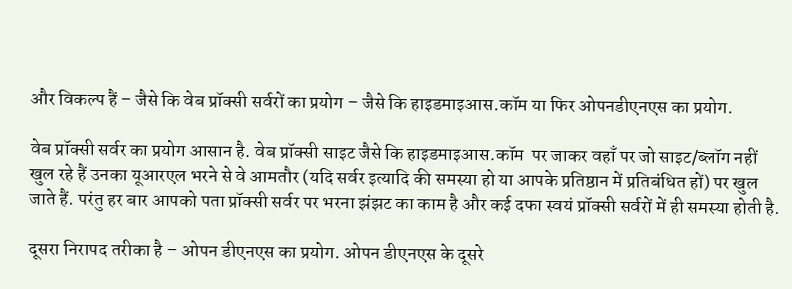और विकल्प हैं – जैसे कि वेब प्रॉक्सी सर्वरों का प्रयोग – जैसे कि हाइडमाइआस.कॉम या फिर ओपनडीएनएस का प्रयोग.

वेब प्रॉक्सी सर्वर का प्रयोग आसान है. वेब प्रॉक्सी साइट जैसे कि हाइडमाइआस.कॉम  पर जाकर वहाँ पर जो साइट/ब्लॉग नहीं खुल रहे हैं उनका यूआरएल भरने से वे आमतौर (यदि सर्वर इत्यादि की समस्या हो या आपके प्रतिष्ठान में प्रतिबंधित हों) पर खुल जाते हैं. परंतु हर बार आपको पता प्रॉक्सी सर्वर पर भरना झंझट का काम है और कई दफा स्वयं प्रॉक्सी सर्वरों में ही समस्या होती है.

दूसरा निरापद तरीका है – ओपन डीएनएस का प्रयोग. ओपन डीएनएस के दूसरे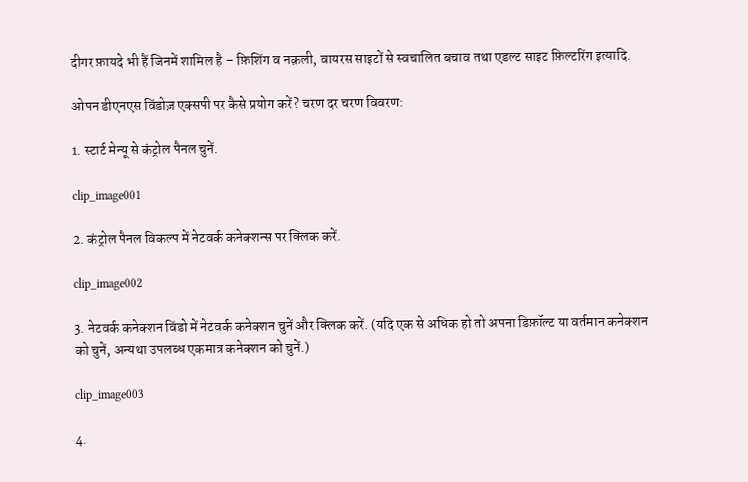दीगर फ़ायदे भी हैं जिनमें शामिल है – फ़िशिंग व नक़ली, वायरस साइटों से स्वचालित बचाव तथा एडल्ट साइट फ़िल्टरिंग इत्यादि.

ओपन डीएनएस विंडोज़ एक्सपी पर कैसे प्रयोग करें? चरण दर चरण विवरण:

1. स्टार्ट मेन्यू से कंट्रोल पैनल चुनें.

clip_image001

2. कंट्रोल पैनल विकल्प में नेटवर्क कनेक्शन्स पर क्लिक करें.

clip_image002

3. नेटवर्क कनेक्शन विंडो में नेटवर्क कनेक्शन चुनें और क्लिक करें. (यदि एक से अधिक हो तो अपना डिफ़ॉल्ट या वर्तमान कनेक्शन को चुनें, अन्यथा उपलब्ध एकमात्र कनेक्शन को चुनें.)

clip_image003

4.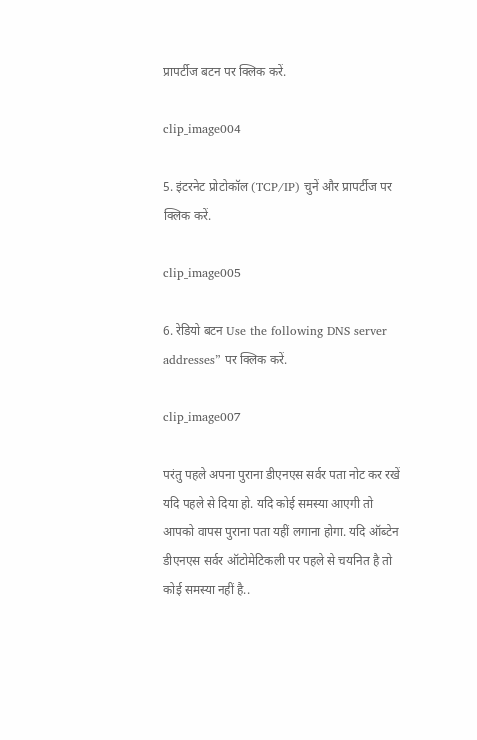प्रापर्टीज बटन पर क्लिक करें.

clip_image004

5. इंटरनेट प्रोटोकॉल (TCP/IP) चुनें और प्रापर्टीज पर क्लिक करें.

clip_image005

6. रेडियो बटन Use the following DNS server addresses” पर क्लिक करें.

clip_image007

परंतु पहले अपना पुराना डीएनएस सर्वर पता नोट कर रखें यदि पहले से दिया हो. यदि कोई समस्या आएगी तो आपको वापस पुराना पता यहीं लगाना होगा. यदि ऑब्टेन डीएनएस सर्वर ऑटोमेटिकली पर पहले से चयनित है तो कोई समस्या नहीं है..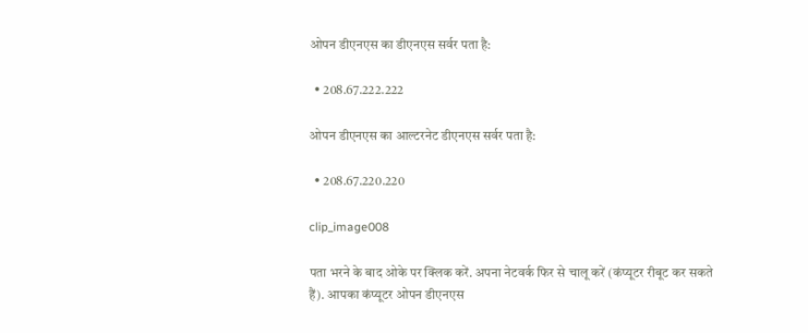ओपन डीएनएस का डीएनएस सर्वर पता है:

  • 208.67.222.222

ओपन डीएनएस का आल्टरनेट डीएनएस सर्वर पता है:

  • 208.67.220.220

clip_image008

पता भरने के बाद ओके पर क्लिक करें. अपना नेटवर्क फिर से चालू करें (कंप्यूटर रीबूट कर सकते हैं). आपका कंप्यूटर ओपन डीएनएस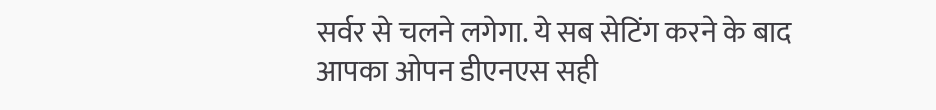सर्वर से चलने लगेगा. ये सब सेटिंग करने के बाद आपका ओपन डीएनएस सही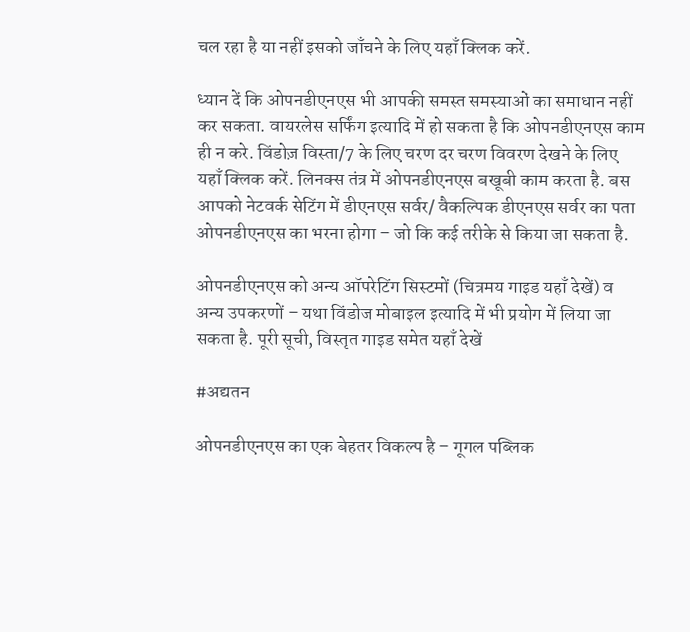चल रहा है या नहीं इसको जाँचने के लिए यहाँ क्लिक करें.

ध्यान दें कि ओपनडीएनएस भी आपकी समस्त समस्याओं का समाधान नहीं कर सकता. वायरलेस सर्फिंग इत्यादि में हो सकता है कि ओपनडीएनएस काम ही न करे. विंडोज़ विस्ता/7 के लिए चरण दर चरण विवरण देखने के लिए यहाँ क्लिक करें. लिनक्स तंत्र में ओपनडीएनएस बखूबी काम करता है. बस आपको नेटवर्क सेटिंग में डीएनएस सर्वर/ वैकल्पिक डीएनएस सर्वर का पता ओपनडीएनएस का भरना होगा – जो कि कई तरीके से किया जा सकता है.

ओपनडीएनएस को अन्य ऑपरेटिंग सिस्टमों (चित्रमय गाइड यहाँ देखें) व अन्य उपकरणों – यथा विंडोज मोबाइल इत्यादि में भी प्रयोग में लिया जा सकता है. पूरी सूची, विस्तृत गाइड समेत यहाँ देखें

#अद्यतन

ओपनडीएनएस का एक बेहतर विकल्प है – गूगल पब्लिक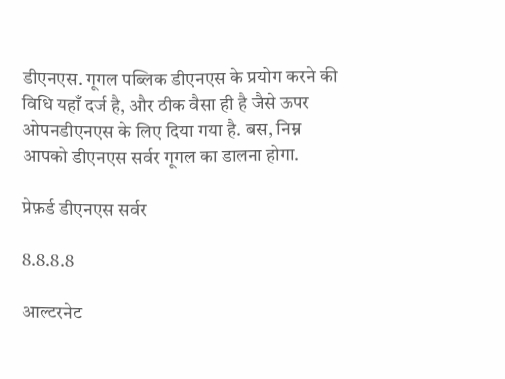डीएनएस. गूगल पब्लिक डीएनएस के प्रयोग करने की विधि यहाँ दर्ज है, और ठीक वैसा ही है जैसे ऊपर ओपनडीएनएस के लिए दिया गया है. बस, निम्न आपको डीएनएस सर्वर गूगल का डालना होगा.

प्रेफ़र्ड डीएनएस सर्वर

8.8.8.8

आल्टरनेट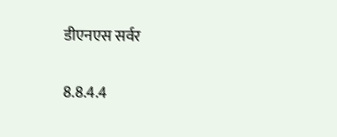डीएनएस सर्वर

8.8.4.4